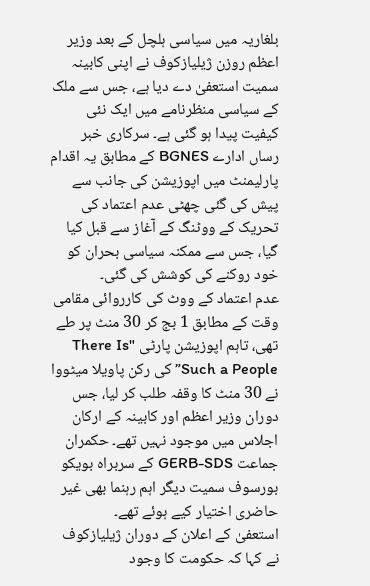بلغاریہ میں سیاسی ہلچل کے بعد وزیر اعظم روزن ژیلیازکوف نے اپنی کابینہ سمیت استعفیٰ دے دیا ہے، جس سے ملک کے سیاسی منظرنامے میں ایک نئی کیفیت پیدا ہو گئی ہے۔ سرکاری خبر رساں ادارے BGNES کے مطابق یہ اقدام پارلیمنٹ میں اپوزیشن کی جانب سے پیش کی گئی چھٹی عدم اعتماد کی تحریک کے ووٹنگ کے آغاز سے قبل کیا گیا، جس سے ممکنہ سیاسی بحران کو خود روکنے کی کوشش کی گئی۔
عدم اعتماد کے ووٹ کی کارروائی مقامی وقت کے مطابق 1 بج کر 30 منٹ پر طے تھی، تاہم اپوزیشن پارٹی "There Is Such a People” کی رکن پاویلا میٹووا نے 30 منٹ کا وقفہ طلب کر لیا، جس دوران وزیر اعظم اور کابینہ کے ارکان اجلاس میں موجود نہیں تھے۔ حکمران جماعت GERB-SDS کے سربراہ بویکو بورسوف سمیت دیگر اہم رہنما بھی غیر حاضری اختیار کیے ہوئے تھے۔
استعفیٰ کے اعلان کے دوران ژیلیازکوف نے کہا کہ حکومت کا وجود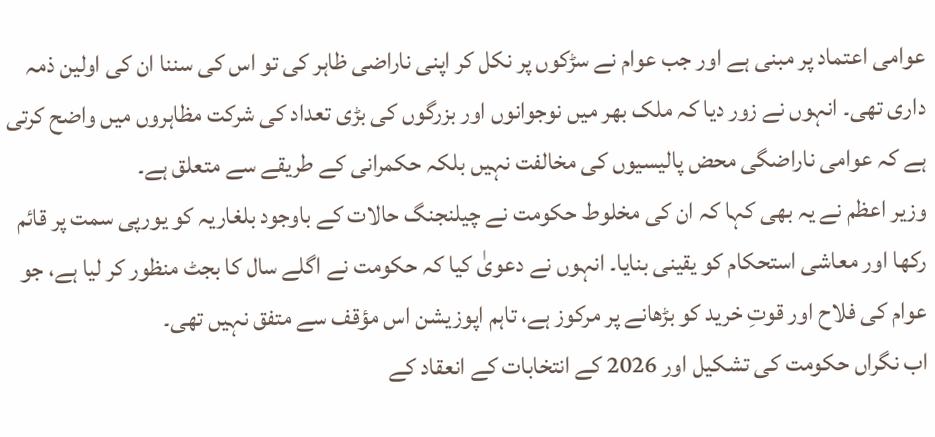عوامی اعتماد پر مبنی ہے اور جب عوام نے سڑکوں پر نکل کر اپنی ناراضی ظاہر کی تو اس کی سننا ان کی اولین ذمہ داری تھی۔ انہوں نے زور دیا کہ ملک بھر میں نوجوانوں اور بزرگوں کی بڑی تعداد کی شرکت مظاہروں میں واضح کرتی ہے کہ عوامی ناراضگی محض پالیسیوں کی مخالفت نہیں بلکہ حکمرانی کے طریقے سے متعلق ہے۔
وزیر اعظم نے یہ بھی کہا کہ ان کی مخلوط حکومت نے چیلنجنگ حالات کے باوجود بلغاریہ کو یورپی سمت پر قائم رکھا اور معاشی استحکام کو یقینی بنایا۔ انہوں نے دعویٰ کیا کہ حکومت نے اگلے سال کا بجٹ منظور کر لیا ہے، جو عوام کی فلاح اور قوتِ خرید کو بڑھانے پر مرکوز ہے، تاہم اپوزیشن اس مؤقف سے متفق نہیں تھی۔
اب نگراں حکومت کی تشکیل اور 2026 کے انتخابات کے انعقاد کے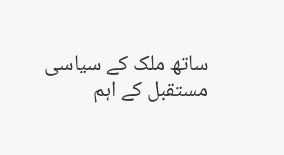ساتھ ملک کے سیاسی مستقبل کے اہم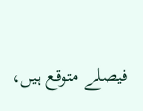فیصلے متوقع ہیں،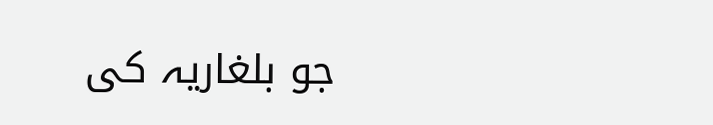جو بلغاریہ کی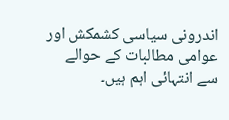اندرونی سیاسی کشمکش اور عوامی مطالبات کے حوالے سے انتہائی اہم ہیں۔